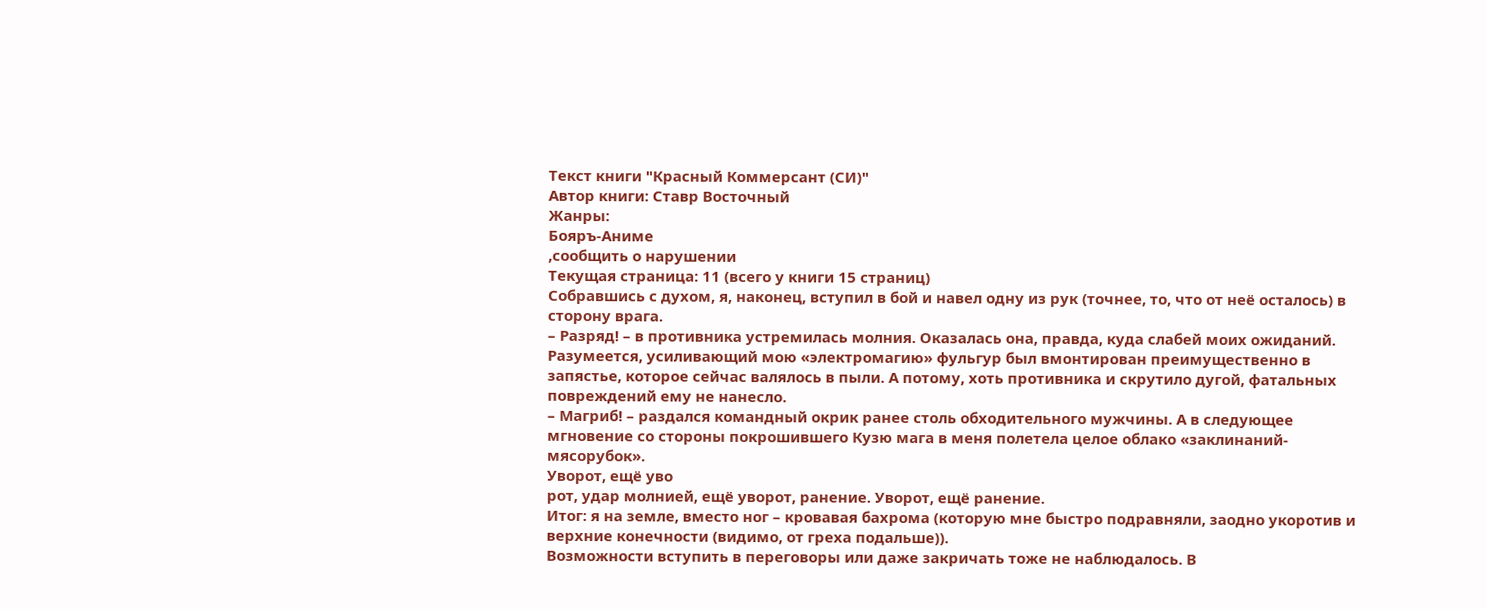Текст книги "Красный Коммерсант (СИ)"
Автор книги: Ставр Восточный
Жанры:
Бояръ-Аниме
,сообщить о нарушении
Текущая страница: 11 (всего у книги 15 страниц)
Собравшись с духом, я, наконец, вступил в бой и навел одну из рук (точнее, то, что от неё осталось) в сторону врага.
– Разряд! – в противника устремилась молния. Оказалась она, правда, куда слабей моих ожиданий. Разумеется, усиливающий мою «электромагию» фульгур был вмонтирован преимущественно в запястье, которое сейчас валялось в пыли. А потому, хоть противника и скрутило дугой, фатальных повреждений ему не нанесло.
– Магриб! – раздался командный окрик ранее столь обходительного мужчины. А в следующее мгновение со стороны покрошившего Кузю мага в меня полетела целое облако «заклинаний-мясорубок».
Уворот, ещё уво
рот, удар молнией, ещё уворот, ранение. Уворот, ещё ранение.
Итог: я на земле, вместо ног – кровавая бахрома (которую мне быстро подравняли, заодно укоротив и верхние конечности (видимо, от греха подальше)).
Возможности вступить в переговоры или даже закричать тоже не наблюдалось. В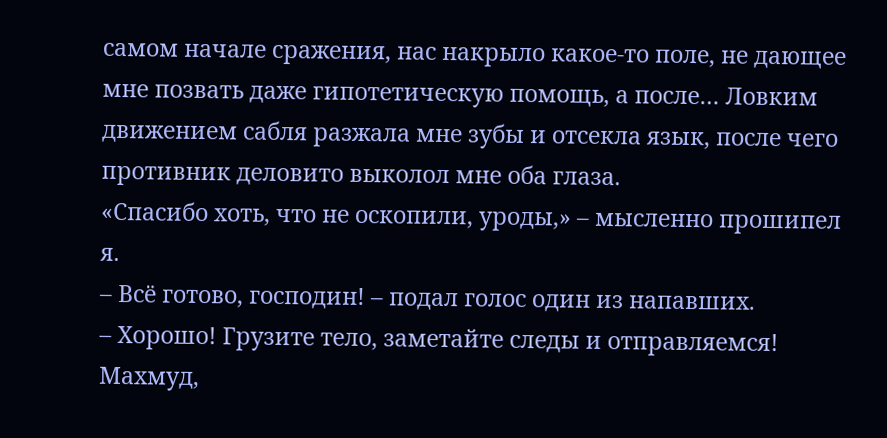самом начале сражения, нас накрыло какое-то поле, не дающее мне позвать даже гипотетическую помощь, а после… Ловким движением сабля разжала мне зубы и отсекла язык, после чего противник деловито выколол мне оба глаза.
«Спасибо хоть, что не оскопили, уроды,» – мысленно прошипел я.
– Всё готово, господин! – подал голос один из напавших.
– Хорошо! Грузите тело, заметайте следы и отправляемся! Махмуд,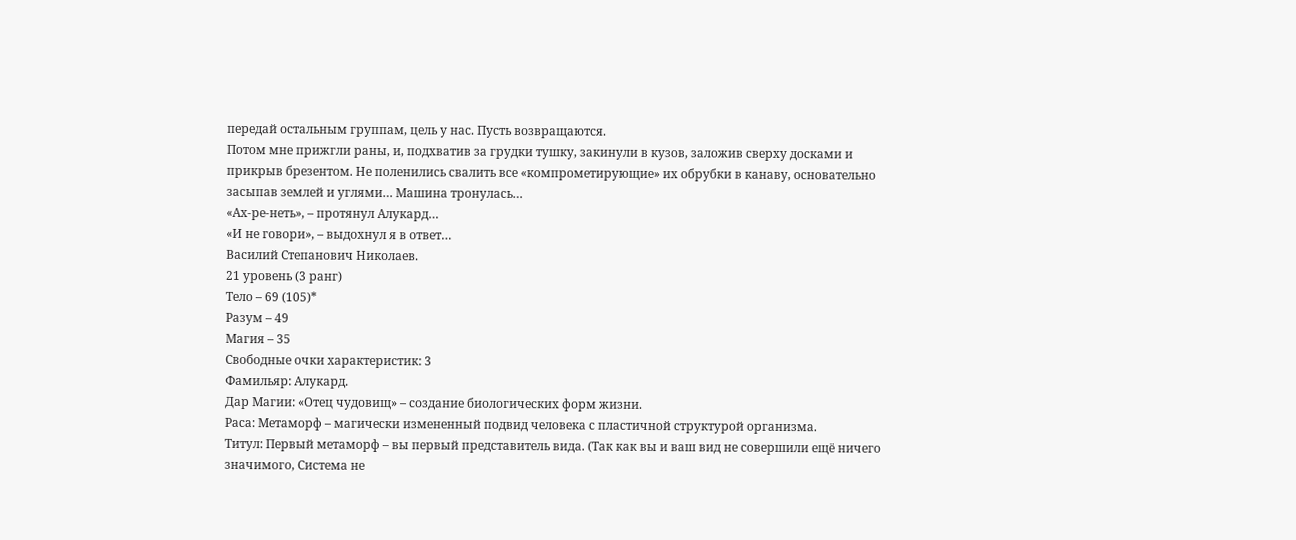передай остальным группам, цель у нас. Пусть возвращаются.
Потом мне прижгли раны, и, подхватив за грудки тушку, закинули в кузов, заложив сверху досками и прикрыв брезентом. Не поленились свалить все «компрометирующие» их обрубки в канаву, основательно засыпав землей и углями… Машина тронулась…
«Ах-ре-неть», – протянул Алукард…
«И не говори», – выдохнул я в ответ…
Василий Степанович Николаев.
21 уровень (3 ранг)
Тело – 69 (105)*
Разум – 49
Магия – 35
Свободные очки характеристик: 3
Фамильяр: Алукард.
Дар Магии: «Отец чудовищ» – создание биологических форм жизни.
Раса: Метаморф – магически измененный подвид человека с пластичной структурой организма.
Титул: Первый метаморф – вы первый представитель вида. (Так как вы и ваш вид не совершили ещё ничего значимого, Система не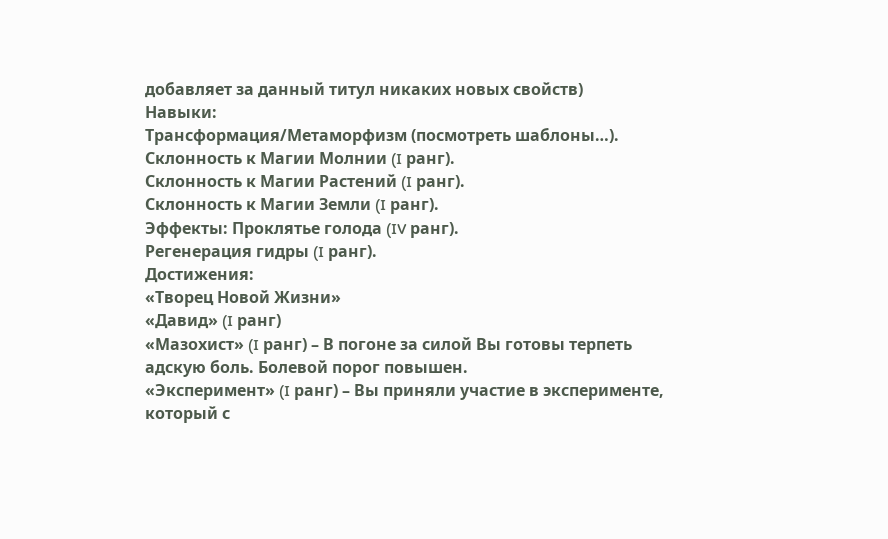добавляет за данный титул никаких новых свойств)
Навыки:
Трансформация/Метаморфизм (посмотреть шаблоны…).
Склонность к Магии Молнии (I ранг).
Склонность к Магии Растений (I ранг).
Склонность к Магии Земли (I ранг).
Эффекты: Проклятье голода (IV ранг).
Регенерация гидры (I ранг).
Достижения:
«Творец Новой Жизни»
«Давид» (I ранг)
«Мазохист» (I ранг) – В погоне за силой Вы готовы терпеть адскую боль. Болевой порог повышен.
«Эксперимент» (I ранг) – Вы приняли участие в эксперименте, который с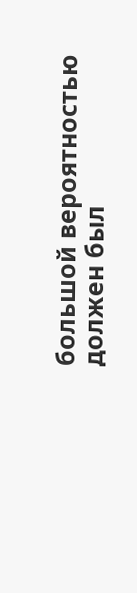большой вероятностью должен был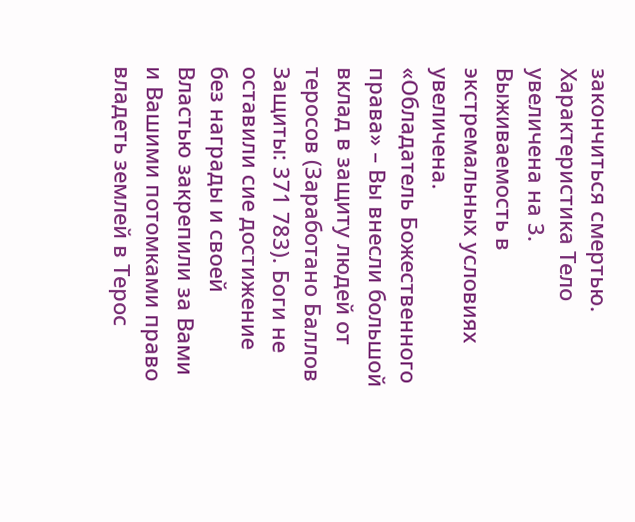закончиться смертью. Характеристика Тело увеличена на 3. Выживаемость в экстремальных условиях увеличена.
«Обладатель Божественного права» – Вы внесли большой вклад в защиту людей от теросов (Заработано Баллов Защиты: 371 783). Боги не оставили сие достижение без награды и своей Властью закрепили за Вами и Вашими потомками право владеть землей в Терос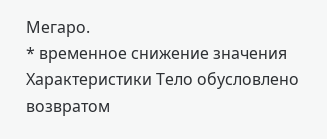Мегаро.
* временное снижение значения Характеристики Тело обусловлено возвратом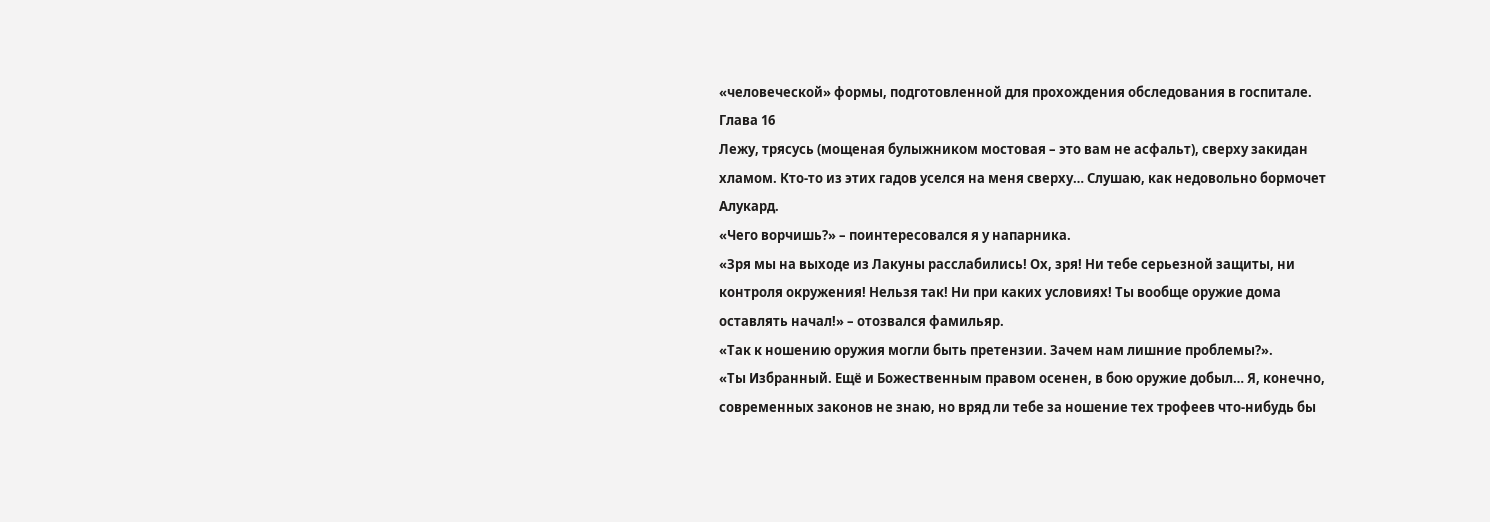«человеческой» формы, подготовленной для прохождения обследования в госпитале.
Глава 16
Лежу, трясусь (мощеная булыжником мостовая – это вам не асфальт), сверху закидан хламом. Кто-то из этих гадов уселся на меня сверху… Слушаю, как недовольно бормочет Алукард.
«Чего ворчишь?» – поинтересовался я у напарника.
«Зря мы на выходе из Лакуны расслабились! Ох, зря! Ни тебе серьезной защиты, ни контроля окружения! Нельзя так! Ни при каких условиях! Ты вообще оружие дома оставлять начал!» – отозвался фамильяр.
«Так к ношению оружия могли быть претензии. Зачем нам лишние проблемы?».
«Ты Избранный. Ещё и Божественным правом осенен, в бою оружие добыл… Я, конечно, современных законов не знаю, но вряд ли тебе за ношение тех трофеев что-нибудь бы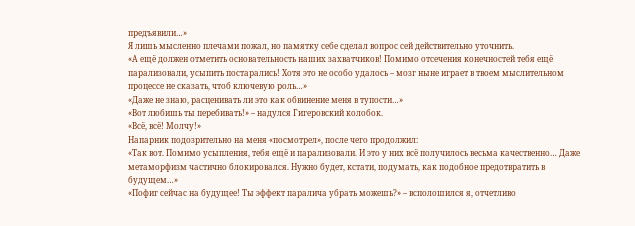предъявили…»
Я лишь мысленно плечами пожал, но памятку себе сделал вопрос сей действительно уточнить.
«А ещё должен отметить основательность наших захватчиков! Помимо отсечения конечностей тебя ещё парализовали, усыпить постарались! Хотя это не особо удалось – мозг ныне играет в твоем мыслительном процессе не сказать, чтоб ключевую роль…»
«Даже не знаю, расценивать ли это как обвинение меня в тупости…»
«Вот любишь ты перебивать!» – надулся Гигеровский колобок.
«Всё, всё! Молчу!»
Напарник подозрительно на меня «посмотрел», после чего продолжил:
«Так вот. Помимо усыпления, тебя ещё и парализовали. И это у них всё получилось весьма качественно… Даже метаморфизм частично блокировался. Нужно будет, кстати, подумать, как подобное предотвратить в будущем…»
«Пофиг сейчас на будущее! Ты эффект паралича убрать можешь?» – всполошился я, отчетливо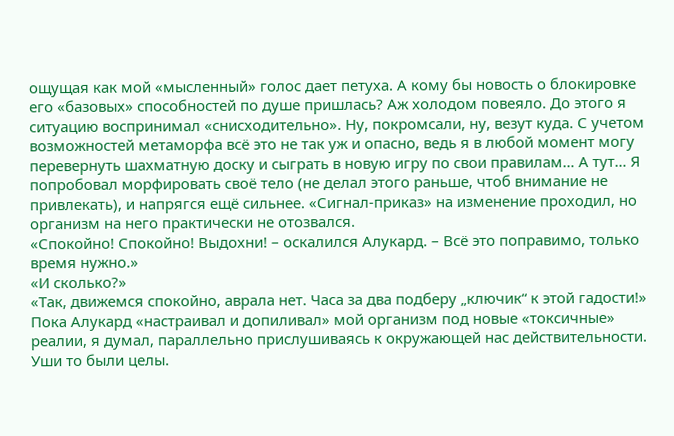ощущая как мой «мысленный» голос дает петуха. А кому бы новость о блокировке его «базовых» способностей по душе пришлась? Аж холодом повеяло. До этого я ситуацию воспринимал «снисходительно». Ну, покромсали, ну, везут куда. С учетом возможностей метаморфа всё это не так уж и опасно, ведь я в любой момент могу перевернуть шахматную доску и сыграть в новую игру по свои правилам… А тут… Я попробовал морфировать своё тело (не делал этого раньше, чтоб внимание не привлекать), и напрягся ещё сильнее. «Сигнал-приказ» на изменение проходил, но организм на него практически не отозвался.
«Спокойно! Спокойно! Выдохни! – оскалился Алукард. – Всё это поправимо, только время нужно.»
«И сколько?»
«Так, движемся спокойно, аврала нет. Часа за два подберу „ключик“ к этой гадости!»
Пока Алукард «настраивал и допиливал» мой организм под новые «токсичные» реалии, я думал, параллельно прислушиваясь к окружающей нас действительности. Уши то были целы.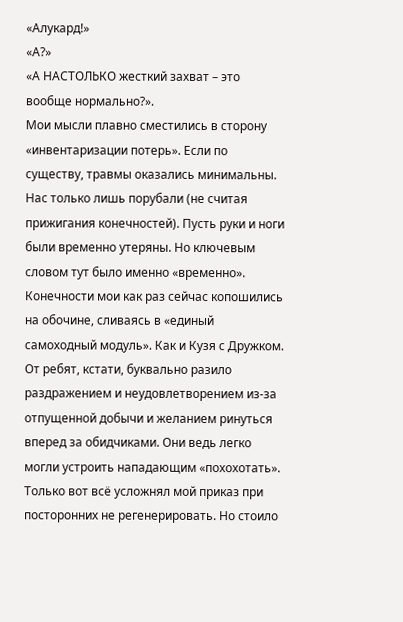«Алукард!»
«А?»
«А НАСТОЛЬКО жесткий захват – это вообще нормально?».
Мои мысли плавно сместились в сторону «инвентаризации потерь». Если по существу, травмы оказались минимальны. Нас только лишь порубали (не считая прижигания конечностей). Пусть руки и ноги были временно утеряны. Но ключевым словом тут было именно «временно». Конечности мои как раз сейчас копошились на обочине, сливаясь в «единый самоходный модуль». Как и Кузя с Дружком.
От ребят, кстати, буквально разило раздражением и неудовлетворением из-за отпущенной добычи и желанием ринуться вперед за обидчиками. Они ведь легко могли устроить нападающим «похохотать». Только вот всё усложнял мой приказ при посторонних не регенерировать. Но стоило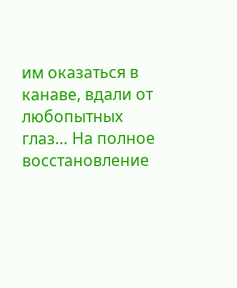им оказаться в канаве, вдали от любопытных глаз… На полное восстановление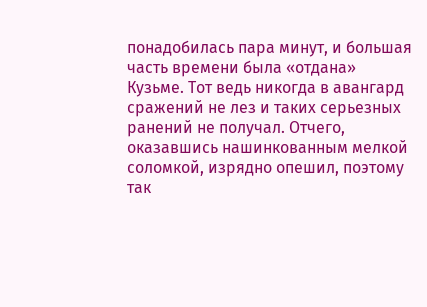понадобилась пара минут, и большая часть времени была «отдана» Кузьме. Тот ведь никогда в авангард сражений не лез и таких серьезных ранений не получал. Отчего, оказавшись нашинкованным мелкой соломкой, изрядно опешил, поэтому так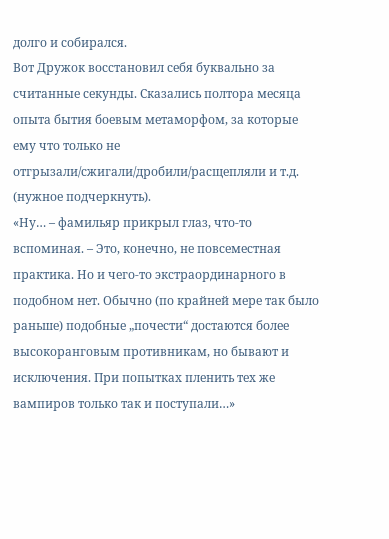долго и собирался.
Вот Дружок восстановил себя буквально за считанные секунды. Сказались полтора месяца опыта бытия боевым метаморфом, за которые ему что только не отгрызали/сжигали/дробили/расщепляли и т.д. (нужное подчеркнуть).
«Ну… – фамильяр прикрыл глаз, что-то вспоминая. – Это, конечно, не повсеместная практика. Но и чего-то экстраординарного в подобном нет. Обычно (по крайней мере так было раньше) подобные „почести“ достаются более высокоранговым противникам, но бывают и исключения. При попытках пленить тех же вампиров только так и поступали…»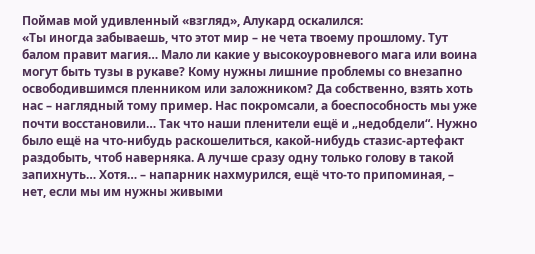Поймав мой удивленный «взгляд», Алукард оскалился:
«Ты иногда забываешь, что этот мир – не чета твоему прошлому. Тут балом правит магия… Мало ли какие у высокоуровневого мага или воина могут быть тузы в рукаве? Кому нужны лишние проблемы со внезапно освободившимся пленником или заложником? Да собственно, взять хоть нас – наглядный тому пример. Нас покромсали, а боеспособность мы уже почти восстановили… Так что наши пленители ещё и „недобдели“. Нужно было ещё на что-нибудь раскошелиться, какой-нибудь стазис-артефакт раздобыть, чтоб наверняка. А лучше сразу одну только голову в такой запихнуть… Хотя… – напарник нахмурился, ещё что-то припоминая, – нет, если мы им нужны живыми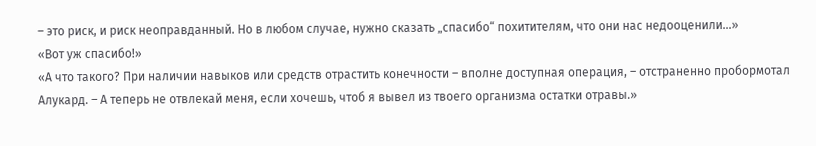– это риск, и риск неоправданный. Но в любом случае, нужно сказать „спасибо“ похитителям, что они нас недооценили…»
«Вот уж спасибо!»
«А что такого? При наличии навыков или средств отрастить конечности – вполне доступная операция, – отстраненно пробормотал Алукард. – А теперь не отвлекай меня, если хочешь, чтоб я вывел из твоего организма остатки отравы.»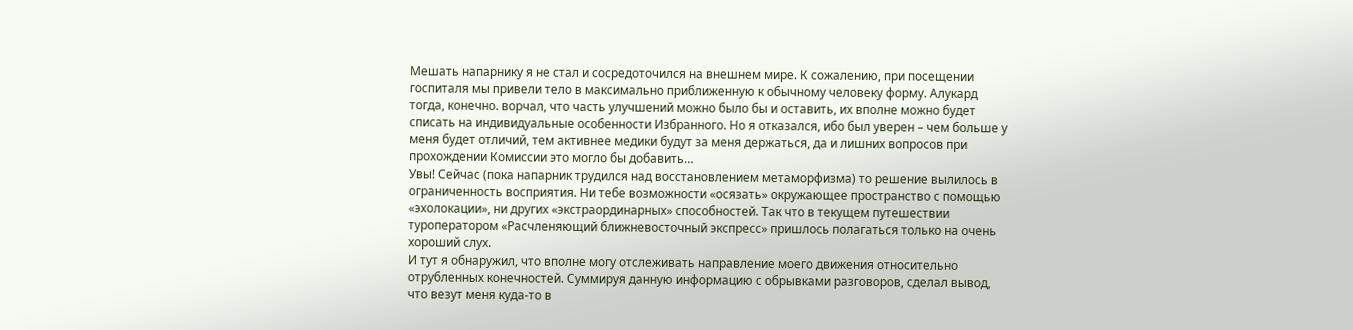Мешать напарнику я не стал и сосредоточился на внешнем мире. К сожалению, при посещении госпиталя мы привели тело в максимально приближенную к обычному человеку форму. Алукард тогда, конечно. ворчал, что часть улучшений можно было бы и оставить, их вполне можно будет списать на индивидуальные особенности Избранного. Но я отказался, ибо был уверен – чем больше у меня будет отличий, тем активнее медики будут за меня держаться, да и лишних вопросов при прохождении Комиссии это могло бы добавить…
Увы! Сейчас (пока напарник трудился над восстановлением метаморфизма) то решение вылилось в ограниченность восприятия. Ни тебе возможности «осязать» окружающее пространство с помощью «эхолокации», ни других «экстраординарных» способностей. Так что в текущем путешествии туроператором «Расчленяющий ближневосточный экспресс» пришлось полагаться только на очень хороший слух.
И тут я обнаружил, что вполне могу отслеживать направление моего движения относительно отрубленных конечностей. Суммируя данную информацию с обрывками разговоров, сделал вывод, что везут меня куда-то в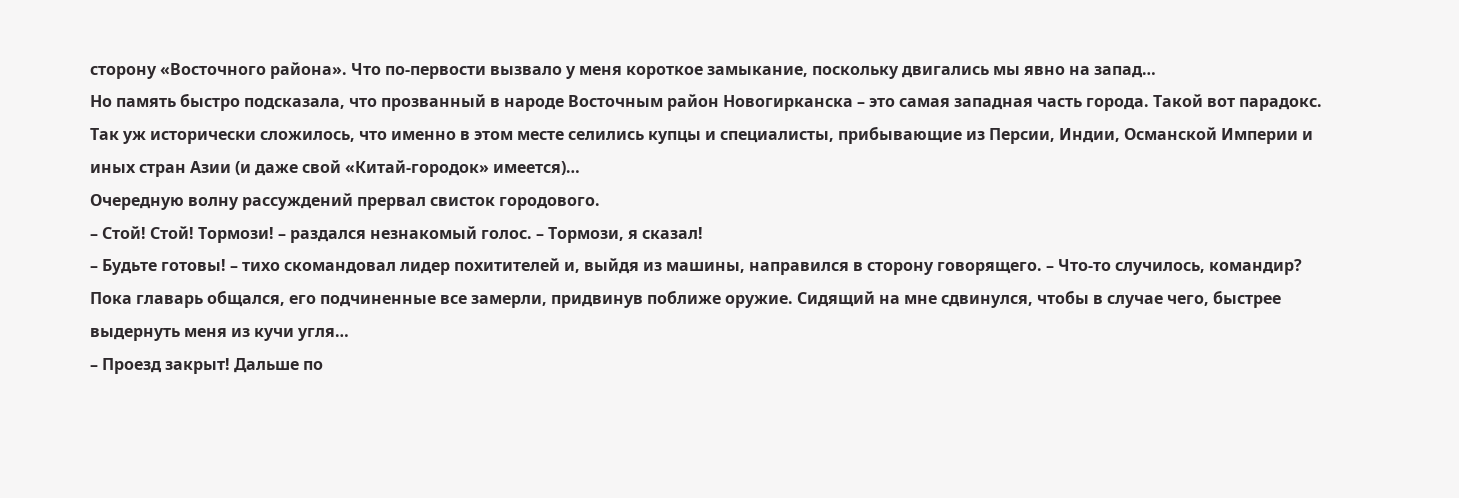сторону «Восточного района». Что по-первости вызвало у меня короткое замыкание, поскольку двигались мы явно на запад…
Но память быстро подсказала, что прозванный в народе Восточным район Новогирканска – это самая западная часть города. Такой вот парадокс. Так уж исторически сложилось, что именно в этом месте селились купцы и специалисты, прибывающие из Персии, Индии, Османской Империи и иных стран Азии (и даже свой «Китай-городок» имеется)…
Очередную волну рассуждений прервал свисток городового.
– Стой! Стой! Тормози! – раздался незнакомый голос. – Тормози, я сказал!
– Будьте готовы! – тихо скомандовал лидер похитителей и, выйдя из машины, направился в сторону говорящего. – Что-то случилось, командир?
Пока главарь общался, его подчиненные все замерли, придвинув поближе оружие. Сидящий на мне сдвинулся, чтобы в случае чего, быстрее выдернуть меня из кучи угля…
– Проезд закрыт! Дальше по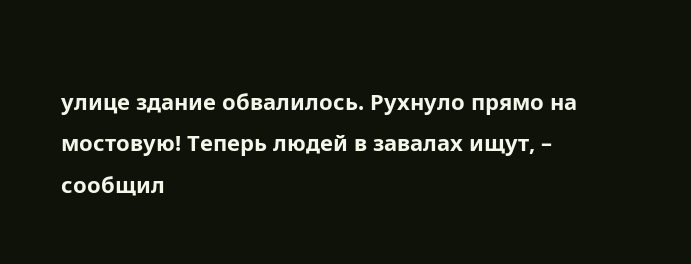улице здание обвалилось. Рухнуло прямо на мостовую! Теперь людей в завалах ищут, – сообщил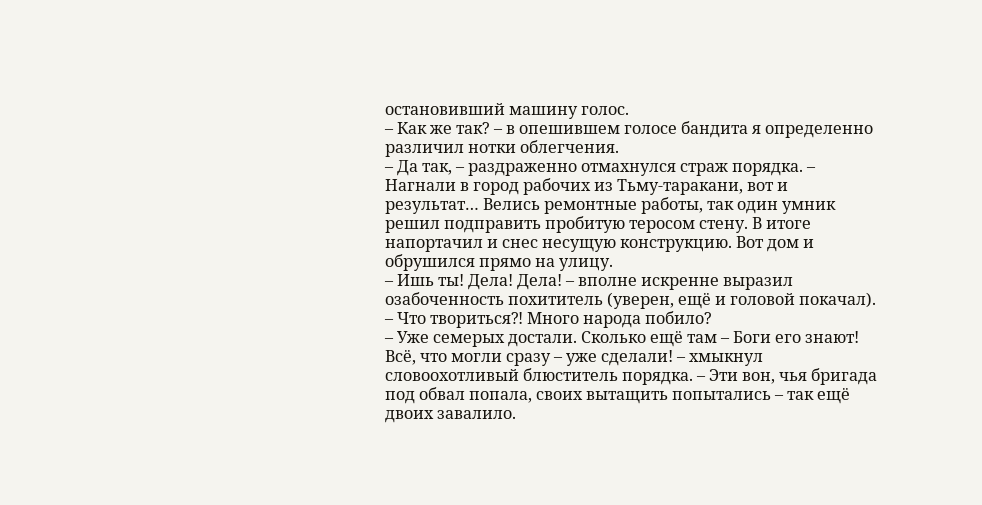остановивший машину голос.
– Как же так? – в опешившем голосе бандита я определенно различил нотки облегчения.
– Да так, – раздраженно отмахнулся страж порядка. – Нагнали в город рабочих из Тьму-таракани, вот и результат… Велись ремонтные работы, так один умник решил подправить пробитую теросом стену. В итоге напортачил и снес несущую конструкцию. Вот дом и обрушился прямо на улицу.
– Ишь ты! Дела! Дела! – вполне искренне выразил озабоченность похититель (уверен, ещё и головой покачал). – Что твориться⁈ Много народа побило?
– Уже семерых достали. Сколько ещё там – Боги его знают! Всё, что могли сразу – уже сделали! – хмыкнул словоохотливый блюститель порядка. – Эти вон, чья бригада под обвал попала, своих вытащить попытались – так ещё двоих завалило.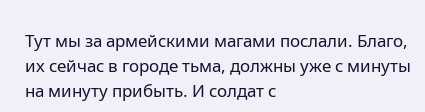Тут мы за армейскими магами послали. Благо, их сейчас в городе тьма, должны уже с минуты на минуту прибыть. И солдат с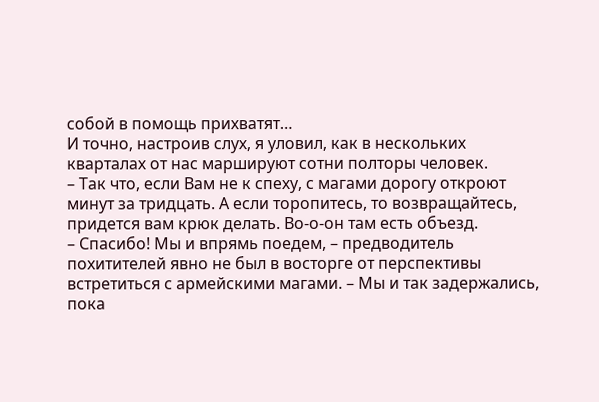собой в помощь прихватят…
И точно, настроив слух, я уловил, как в нескольких кварталах от нас маршируют сотни полторы человек.
– Так что, если Вам не к спеху, с магами дорогу откроют минут за тридцать. А если торопитесь, то возвращайтесь, придется вам крюк делать. Во-о-он там есть объезд.
– Спасибо! Мы и впрямь поедем, – предводитель похитителей явно не был в восторге от перспективы встретиться с армейскими магами. – Мы и так задержались, пока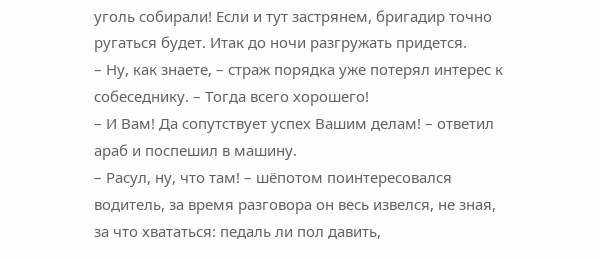уголь собирали! Если и тут застрянем, бригадир точно ругаться будет. Итак до ночи разгружать придется.
– Ну, как знаете, – страж порядка уже потерял интерес к собеседнику. – Тогда всего хорошего!
– И Вам! Да сопутствует успех Вашим делам! – ответил араб и поспешил в машину.
– Расул, ну, что там! – шёпотом поинтересовался водитель, за время разговора он весь извелся, не зная, за что хвататься: педаль ли пол давить,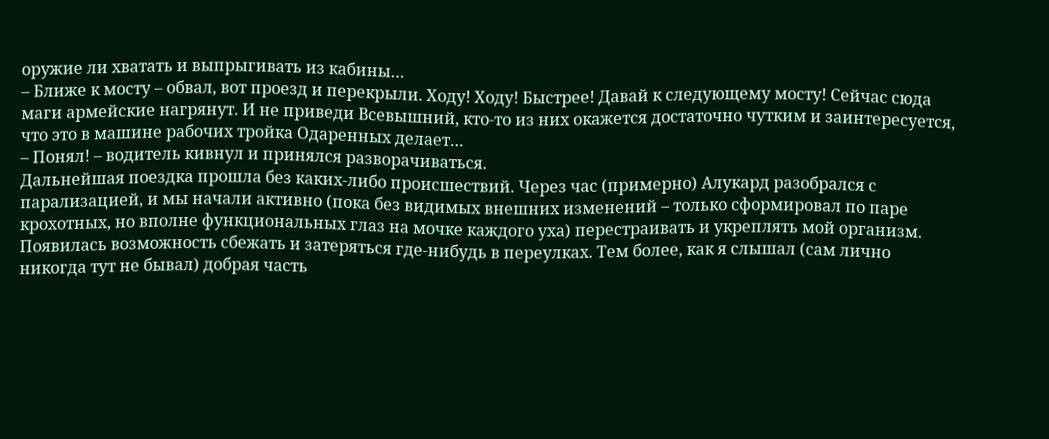оружие ли хватать и выпрыгивать из кабины…
– Ближе к мосту – обвал, вот проезд и перекрыли. Ходу! Ходу! Быстрее! Давай к следующему мосту! Сейчас сюда маги армейские нагрянут. И не приведи Всевышний, кто-то из них окажется достаточно чутким и заинтересуется, что это в машине рабочих тройка Одаренных делает…
– Понял! – водитель кивнул и принялся разворачиваться.
Дальнейшая поездка прошла без каких-либо происшествий. Через час (примерно) Алукард разобрался с парализацией, и мы начали активно (пока без видимых внешних изменений – только сформировал по паре крохотных, но вполне функциональных глаз на мочке каждого уха) перестраивать и укреплять мой организм. Появилась возможность сбежать и затеряться где-нибудь в переулках. Тем более, как я слышал (сам лично никогда тут не бывал) добрая часть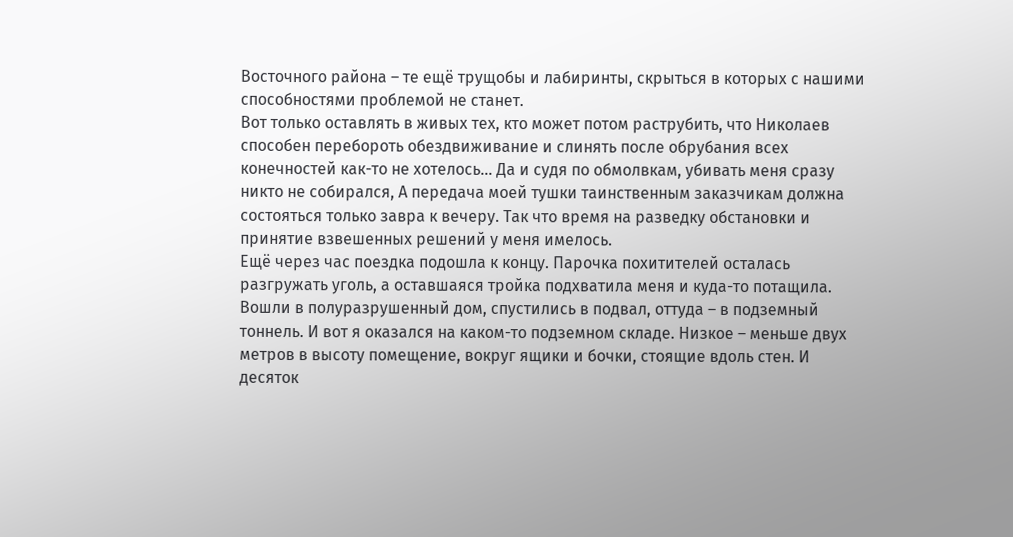Восточного района – те ещё трущобы и лабиринты, скрыться в которых с нашими способностями проблемой не станет.
Вот только оставлять в живых тех, кто может потом раструбить, что Николаев способен перебороть обездвиживание и слинять после обрубания всех конечностей как-то не хотелось… Да и судя по обмолвкам, убивать меня сразу никто не собирался, А передача моей тушки таинственным заказчикам должна состояться только завра к вечеру. Так что время на разведку обстановки и принятие взвешенных решений у меня имелось.
Ещё через час поездка подошла к концу. Парочка похитителей осталась разгружать уголь, а оставшаяся тройка подхватила меня и куда-то потащила. Вошли в полуразрушенный дом, спустились в подвал, оттуда – в подземный тоннель. И вот я оказался на каком-то подземном складе. Низкое – меньше двух метров в высоту помещение, вокруг ящики и бочки, стоящие вдоль стен. И десяток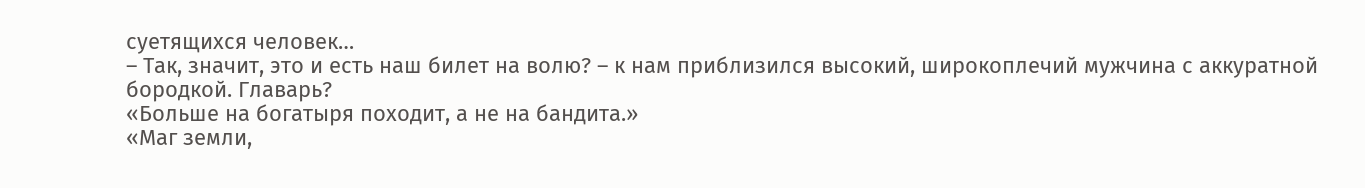суетящихся человек…
– Так, значит, это и есть наш билет на волю? – к нам приблизился высокий, широкоплечий мужчина с аккуратной бородкой. Главарь?
«Больше на богатыря походит, а не на бандита.»
«Маг земли,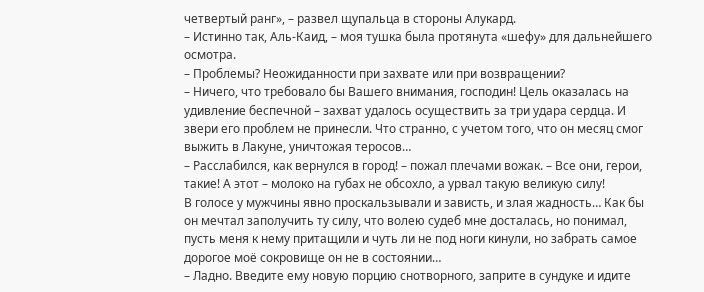четвертый ранг», – развел щупальца в стороны Алукард.
– Истинно так, Аль-Каид, – моя тушка была протянута «шефу» для дальнейшего осмотра.
– Проблемы? Неожиданности при захвате или при возвращении?
– Ничего, что требовало бы Вашего внимания, господин! Цель оказалась на удивление беспечной – захват удалось осуществить за три удара сердца. И звери его проблем не принесли. Что странно, с учетом того, что он месяц смог выжить в Лакуне, уничтожая теросов…
– Расслабился, как вернулся в город! – пожал плечами вожак. – Все они, герои, такие! А этот – молоко на губах не обсохло, а урвал такую великую силу!
В голосе у мужчины явно проскальзывали и зависть, и злая жадность… Как бы он мечтал заполучить ту силу, что волею судеб мне досталась, но понимал, пусть меня к нему притащили и чуть ли не под ноги кинули, но забрать самое дорогое моё сокровище он не в состоянии…
– Ладно. Введите ему новую порцию снотворного, заприте в сундуке и идите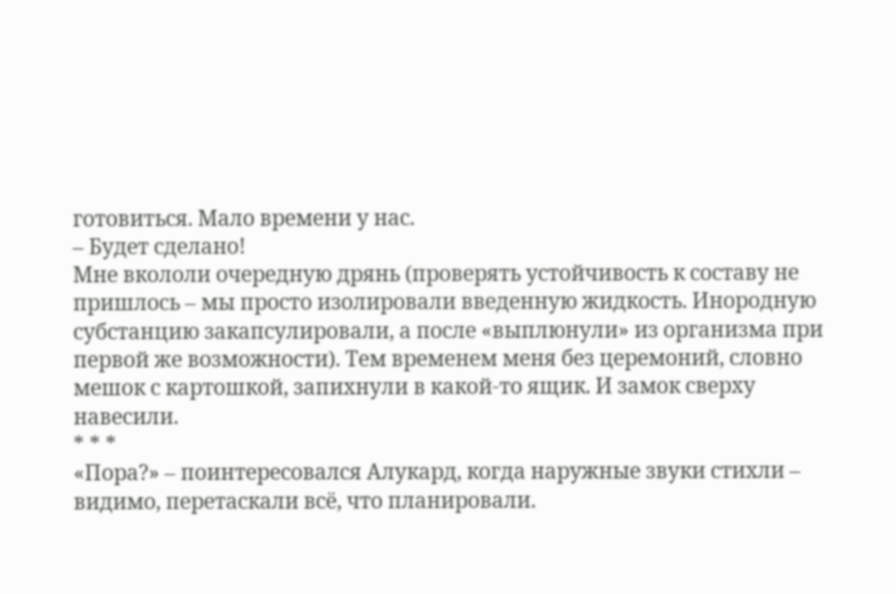готовиться. Мало времени у нас.
– Будет сделано!
Мне вкололи очередную дрянь (проверять устойчивость к составу не пришлось – мы просто изолировали введенную жидкость. Инородную субстанцию закапсулировали, а после «выплюнули» из организма при первой же возможности). Тем временем меня без церемоний, словно мешок с картошкой, запихнули в какой-то ящик. И замок сверху навесили.
* * *
«Пора?» – поинтересовался Алукард, когда наружные звуки стихли – видимо, перетаскали всё, что планировали.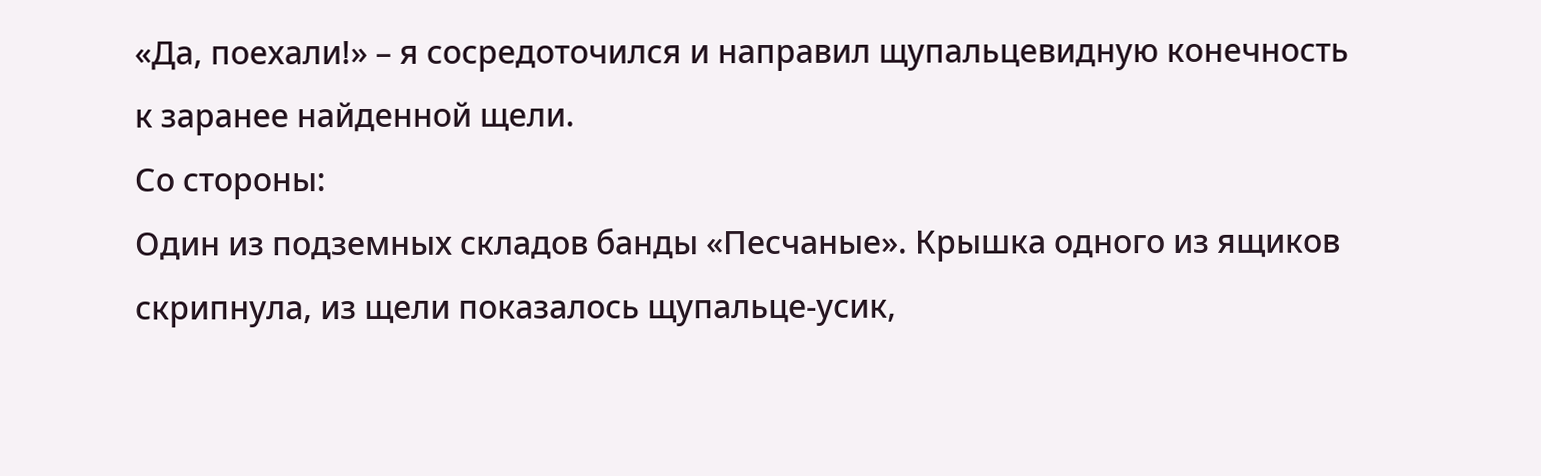«Да, поехали!» – я сосредоточился и направил щупальцевидную конечность к заранее найденной щели.
Со стороны:
Один из подземных складов банды «Песчаные». Крышка одного из ящиков скрипнула, из щели показалось щупальце-усик,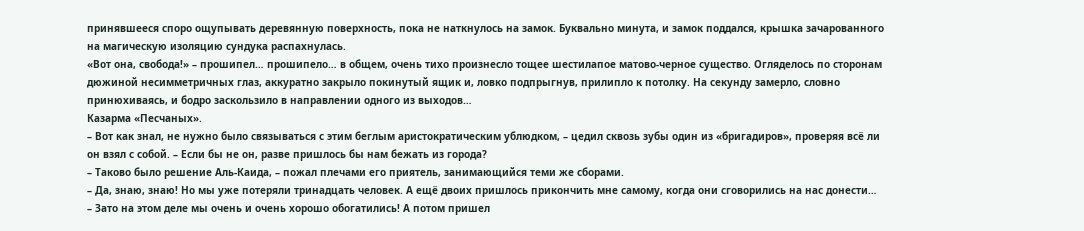принявшееся споро ощупывать деревянную поверхность, пока не наткнулось на замок. Буквально минута, и замок поддался, крышка зачарованного на магическую изоляцию сундука распахнулась.
«Вот она, свобода!» – прошипел… прошипело… в общем, очень тихо произнесло тощее шестилапое матово-черное существо. Огляделось по сторонам дюжиной несимметричных глаз, аккуратно закрыло покинутый ящик и, ловко подпрыгнув, прилипло к потолку. На секунду замерло, словно принюхиваясь, и бодро заскользило в направлении одного из выходов…
Казарма «Песчаных».
– Вот как знал, не нужно было связываться с этим беглым аристократическим ублюдком, – цедил сквозь зубы один из «бригадиров», проверяя всё ли он взял с собой. – Если бы не он, разве пришлось бы нам бежать из города?
– Таково было решение Аль-Каида, – пожал плечами его приятель, занимающийся теми же сборами.
– Да, знаю, знаю! Но мы уже потеряли тринадцать человек. А ещё двоих пришлось прикончить мне самому, когда они сговорились на нас донести…
– Зато на этом деле мы очень и очень хорошо обогатились! А потом пришел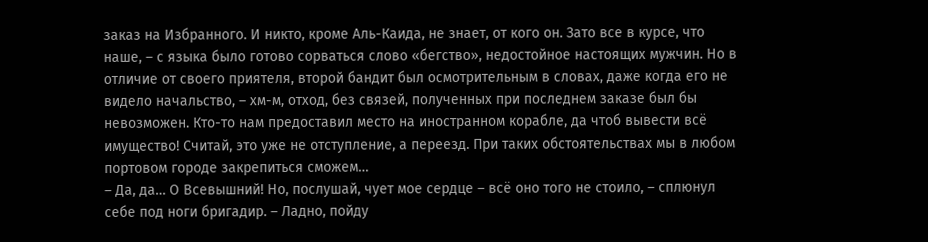заказ на Избранного. И никто, кроме Аль-Каида, не знает, от кого он. Зато все в курсе, что наше, – с языка было готово сорваться слово «бегство», недостойное настоящих мужчин. Но в отличие от своего приятеля, второй бандит был осмотрительным в словах, даже когда его не видело начальство, – хм-м, отход, без связей, полученных при последнем заказе был бы невозможен. Кто-то нам предоставил место на иностранном корабле, да чтоб вывести всё имущество! Считай, это уже не отступление, а переезд. При таких обстоятельствах мы в любом портовом городе закрепиться сможем…
– Да, да… О Всевышний! Но, послушай, чует мое сердце – всё оно того не стоило, – сплюнул себе под ноги бригадир. – Ладно, пойду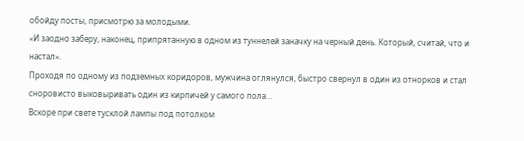обойду посты, присмотрю за молодыми.
«И заодно заберу, наконец, припрятанную в одном из туннелей заначку на черный день. Который, считай, что и настал».
Проходя по одному из подземных коридоров, мужчина оглянулся, быстро свернул в один из отнорков и стал сноровисто выковыривать один из кирпичей у самого пола…
Вскоре при свете тусклой лампы под потолком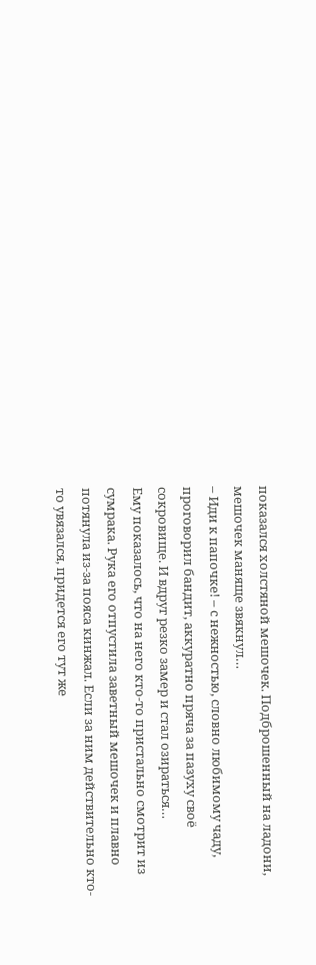показался холстяной мешочек. Подброшенный на ладони, мешочек маняще звякнул…
– Иди к папочке! – с нежностью, словно любимому чаду, проговорил бандит, аккуратно пряча за пазуху своё сокровище. И вдруг резко замер и стал озираться…
Ему показалось, что на него кто-то пристально смотрит из сумрака. Рука его отпустила заветный мешочек и плавно потянула из-за пояса кинжал. Если за ним действительно кто-то увязался, придется его тут же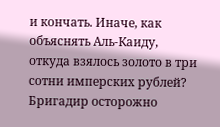и кончать. Иначе, как объяснять Аль-Каиду, откуда взялось золото в три сотни имперских рублей?
Бригадир осторожно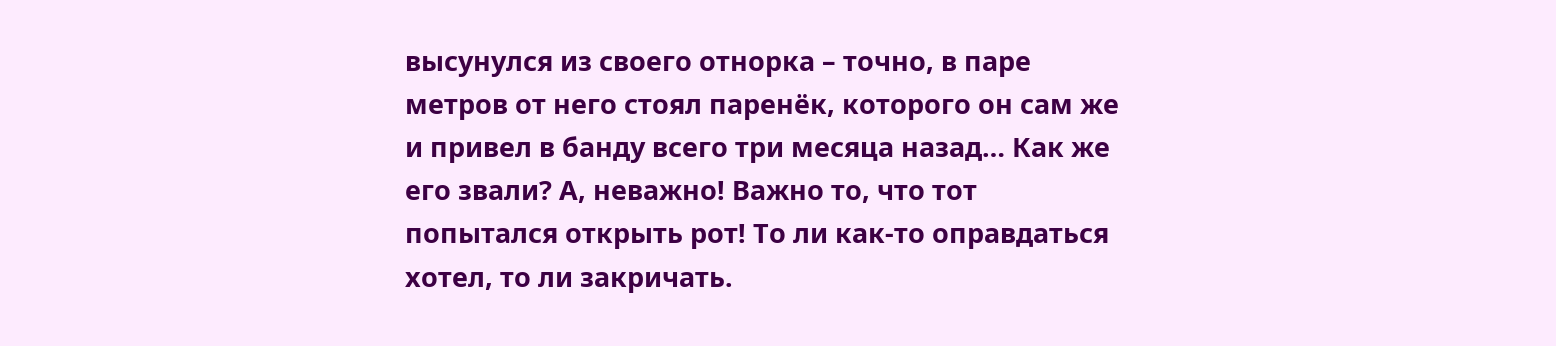высунулся из своего отнорка – точно, в паре метров от него стоял паренёк, которого он сам же и привел в банду всего три месяца назад… Как же его звали? А, неважно! Важно то, что тот попытался открыть рот! То ли как-то оправдаться хотел, то ли закричать.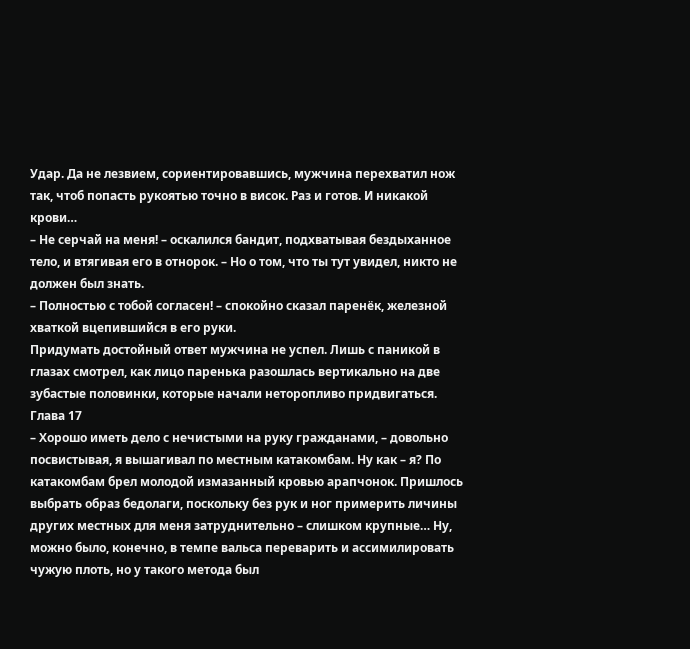Удар. Да не лезвием, сориентировавшись, мужчина перехватил нож так, чтоб попасть рукоятью точно в висок. Раз и готов. И никакой крови…
– Не серчай на меня! – оскалился бандит, подхватывая бездыханное тело, и втягивая его в отнорок. – Но о том, что ты тут увидел, никто не должен был знать.
– Полностью с тобой согласен! – спокойно сказал паренёк, железной хваткой вцепившийся в его руки.
Придумать достойный ответ мужчина не успел. Лишь с паникой в глазах смотрел, как лицо паренька разошлась вертикально на две зубастые половинки, которые начали неторопливо придвигаться.
Глава 17
– Хорошо иметь дело с нечистыми на руку гражданами, – довольно посвистывая, я вышагивал по местным катакомбам. Ну как – я? По катакомбам брел молодой измазанный кровью арапчонок. Пришлось выбрать образ бедолаги, поскольку без рук и ног примерить личины других местных для меня затруднительно – слишком крупные… Ну, можно было, конечно, в темпе вальса переварить и ассимилировать чужую плоть, но у такого метода был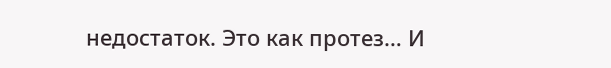недостаток. Это как протез… И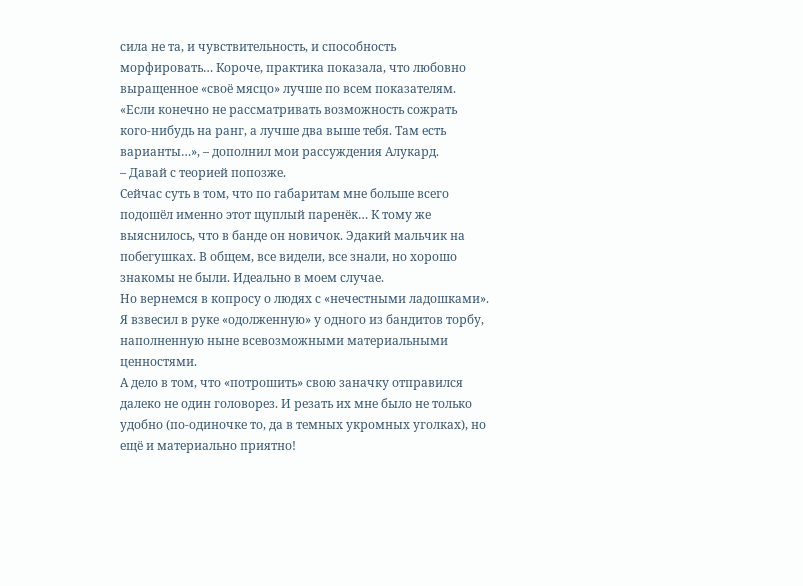сила не та, и чувствительность, и способность морфировать… Короче, практика показала, что любовно выращенное «своё мясцо» лучше по всем показателям.
«Если конечно не рассматривать возможность сожрать кого-нибудь на ранг, а лучше два выше тебя. Там есть варианты…», – дополнил мои рассуждения Алукард.
– Давай с теорией попозже.
Сейчас суть в том, что по габаритам мне больше всего подошёл именно этот щуплый паренёк… К тому же выяснилось, что в банде он новичок. Эдакий мальчик на побегушках. В общем, все видели, все знали, но хорошо знакомы не были. Идеально в моем случае.
Но вернемся в копросу о людях с «нечестными ладошками». Я взвесил в руке «одолженную» у одного из бандитов торбу, наполненную ныне всевозможными материальными ценностями.
А дело в том, что «потрошить» свою заначку отправился далеко не один головорез. И резать их мне было не только удобно (по-одиночке то, да в темных укромных уголках), но ещё и материально приятно!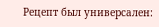Рецепт был универсален: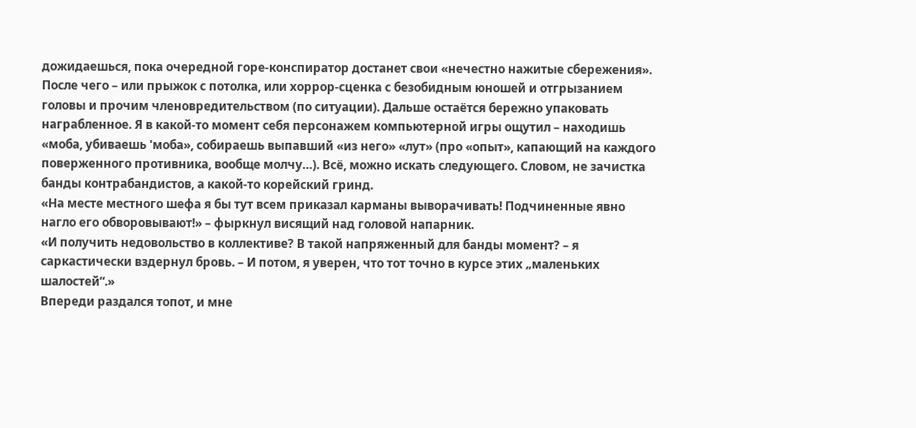дожидаешься, пока очередной горе-конспиратор достанет свои «нечестно нажитые сбережения». После чего – или прыжок с потолка, или хоррор-сценка с безобидным юношей и отгрызанием головы и прочим членовредительством (по ситуации). Дальше остаётся бережно упаковать награбленное. Я в какой-то момент себя персонажем компьютерной игры ощутил – находишь «моба, убиваешь 'моба», собираешь выпавший «из него» «лут» (про «опыт», капающий на каждого поверженного противника, вообще молчу…). Всё, можно искать следующего. Словом, не зачистка банды контрабандистов, а какой-то корейский гринд.
«На месте местного шефа я бы тут всем приказал карманы выворачивать! Подчиненные явно нагло его обворовывают!» – фыркнул висящий над головой напарник.
«И получить недовольство в коллективе? В такой напряженный для банды момент? – я саркастически вздернул бровь. – И потом, я уверен, что тот точно в курсе этих „маленьких шалостей“.»
Впереди раздался топот, и мне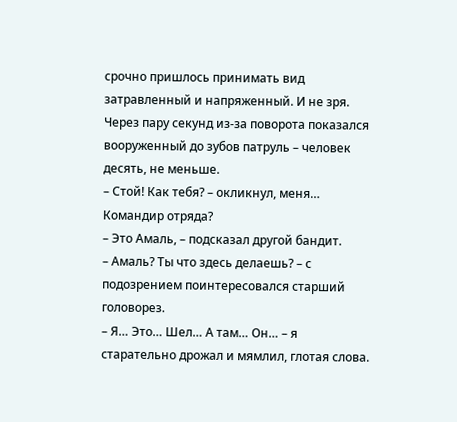срочно пришлось принимать вид затравленный и напряженный. И не зря. Через пару секунд из-за поворота показался вооруженный до зубов патруль – человек десять, не меньше.
– Стой! Как тебя? – окликнул, меня… Командир отряда?
– Это Амаль, – подсказал другой бандит.
– Амаль? Ты что здесь делаешь? – с подозрением поинтересовался старший головорез.
– Я… Это… Шел… А там… Он… – я старательно дрожал и мямлил, глотая слова.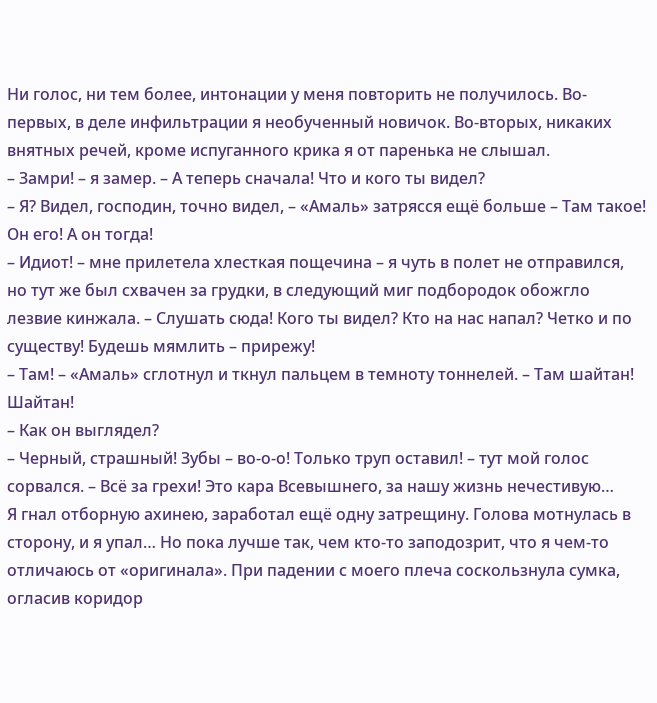Ни голос, ни тем более, интонации у меня повторить не получилось. Во-первых, в деле инфильтрации я необученный новичок. Во-вторых, никаких внятных речей, кроме испуганного крика я от паренька не слышал.
– Замри! – я замер. – А теперь сначала! Что и кого ты видел?
– Я? Видел, господин, точно видел, – «Амаль» затрясся ещё больше – Там такое! Он его! А он тогда!
– Идиот! – мне прилетела хлесткая пощечина – я чуть в полет не отправился, но тут же был схвачен за грудки, в следующий миг подбородок обожгло лезвие кинжала. – Слушать сюда! Кого ты видел? Кто на нас напал? Четко и по существу! Будешь мямлить – прирежу!
– Там! – «Амаль» сглотнул и ткнул пальцем в темноту тоннелей. – Там шайтан! Шайтан!
– Как он выглядел?
– Черный, страшный! Зубы – во-о-о! Только труп оставил! – тут мой голос сорвался. – Всё за грехи! Это кара Всевышнего, за нашу жизнь нечестивую…
Я гнал отборную ахинею, заработал ещё одну затрещину. Голова мотнулась в сторону, и я упал… Но пока лучше так, чем кто-то заподозрит, что я чем-то отличаюсь от «оригинала». При падении с моего плеча соскользнула сумка, огласив коридор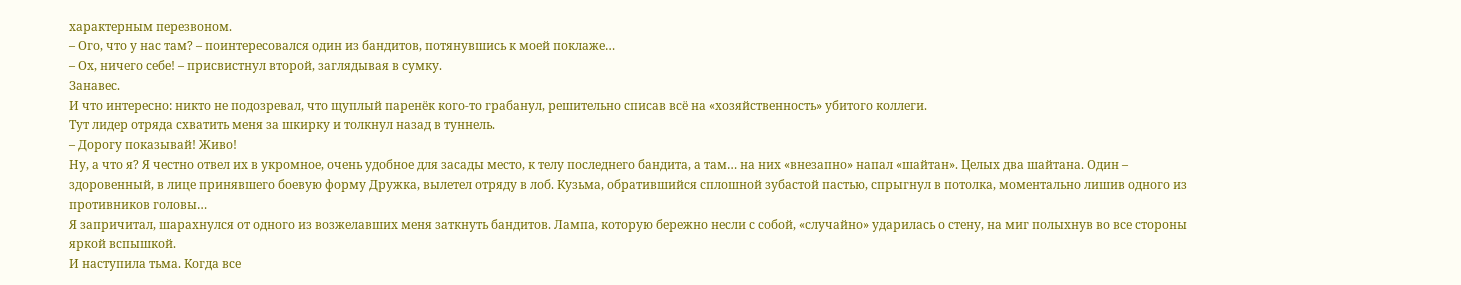характерным перезвоном.
– Ого, что у нас там? – поинтересовался один из бандитов, потянувшись к моей поклаже…
– Ох, ничего себе! – присвистнул второй, заглядывая в сумку.
Занавес.
И что интересно: никто не подозревал, что щуплый паренёк кого-то грабанул, решительно списав всё на «хозяйственность» убитого коллеги.
Тут лидер отряда схватить меня за шкирку и толкнул назад в туннель.
– Дорогу показывай! Живо!
Ну, а что я? Я честно отвел их в укромное, очень удобное для засады место, к телу последнего бандита, а там… на них «внезапно» напал «шайтан». Целых два шайтана. Один – здоровенный, в лице принявшего боевую форму Дружка, вылетел отряду в лоб. Кузьма, обратившийся сплошной зубастой пастью, спрыгнул в потолка, моментально лишив одного из противников головы…
Я запричитал, шарахнулся от одного из возжелавших меня заткнуть бандитов. Лампа, которую бережно несли с собой, «случайно» ударилась о стену, на миг полыхнув во все стороны яркой вспышкой.
И наступила тьма. Когда все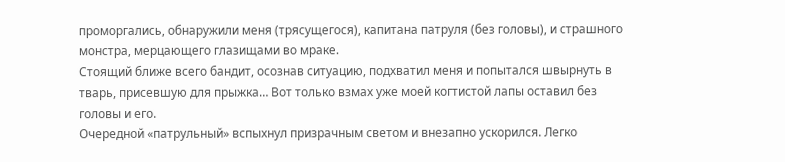проморгались, обнаружили меня (трясущегося), капитана патруля (без головы), и страшного монстра, мерцающего глазищами во мраке.
Стоящий ближе всего бандит, осознав ситуацию, подхватил меня и попытался швырнуть в тварь, присевшую для прыжка… Вот только взмах уже моей когтистой лапы оставил без головы и его.
Очередной «патрульный» вспыхнул призрачным светом и внезапно ускорился. Легко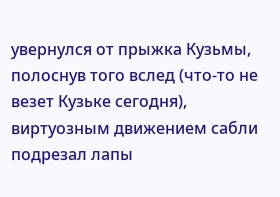увернулся от прыжка Кузьмы, полоснув того вслед (что-то не везет Кузьке сегодня), виртуозным движением сабли подрезал лапы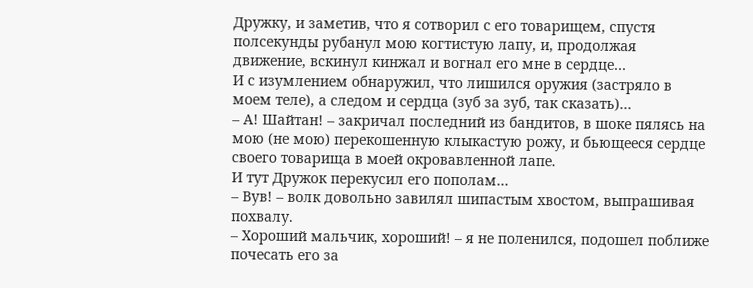Дружку, и заметив, что я сотворил с его товарищем, спустя полсекунды рубанул мою когтистую лапу, и, продолжая движение, вскинул кинжал и вогнал его мне в сердце…
И с изумлением обнаружил, что лишился оружия (застряло в моем теле), а следом и сердца (зуб за зуб, так сказать)…
– А! Шайтан! – закричал последний из бандитов, в шоке пялясь на мою (не мою) перекошенную клыкастую рожу, и бьющееся сердце своего товарища в моей окровавленной лапе.
И тут Дружок перекусил его пополам…
– Вув! – волк довольно завилял шипастым хвостом, выпрашивая похвалу.
– Хороший мальчик, хороший! – я не поленился, подошел поближе почесать его за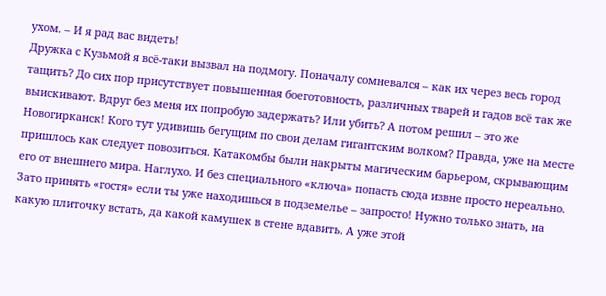ухом. – И я рад вас видеть!
Дружка с Кузьмой я всё-таки вызвал на подмогу. Поначалу сомневался – как их через весь город тащить? До сих пор присутствует повышенная боеготовность, различных тварей и гадов всё так же выискивают. Вдруг без меня их попробую задержать? Или убить? А потом решил – это же Новогирканск! Кого тут удивишь бегущим по свои делам гигантским волком? Правда, уже на месте пришлось как следует повозиться. Катакомбы были накрыты магическим барьером, скрывающим его от внешнего мира. Наглухо. И без специального «ключа» попасть сюда извне просто нереально. Зато принять «гостя» если ты уже находишься в подземелье – запросто! Нужно только знать, на какую плиточку встать, да какой камушек в стене вдавить. А уже этой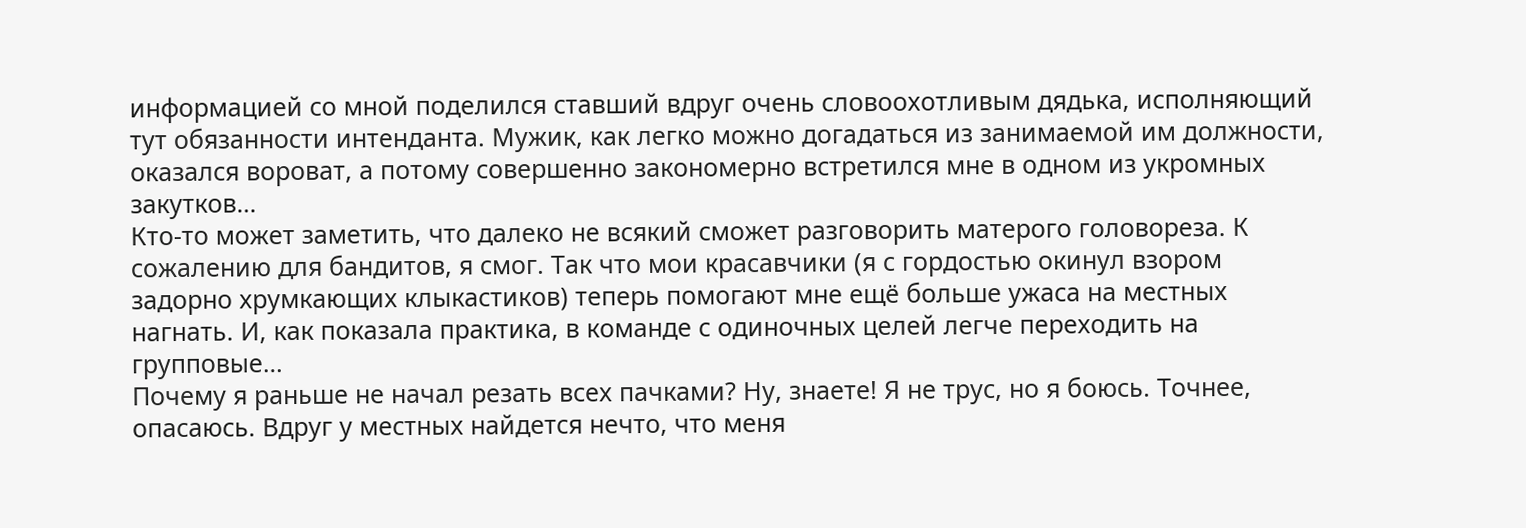информацией со мной поделился ставший вдруг очень словоохотливым дядька, исполняющий тут обязанности интенданта. Мужик, как легко можно догадаться из занимаемой им должности, оказался вороват, а потому совершенно закономерно встретился мне в одном из укромных закутков…
Кто-то может заметить, что далеко не всякий сможет разговорить матерого головореза. К сожалению для бандитов, я смог. Так что мои красавчики (я с гордостью окинул взором задорно хрумкающих клыкастиков) теперь помогают мне ещё больше ужаса на местных нагнать. И, как показала практика, в команде с одиночных целей легче переходить на групповые…
Почему я раньше не начал резать всех пачками? Ну, знаете! Я не трус, но я боюсь. Точнее, опасаюсь. Вдруг у местных найдется нечто, что меня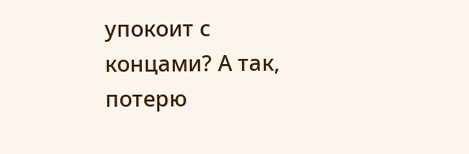упокоит с концами? А так, потерю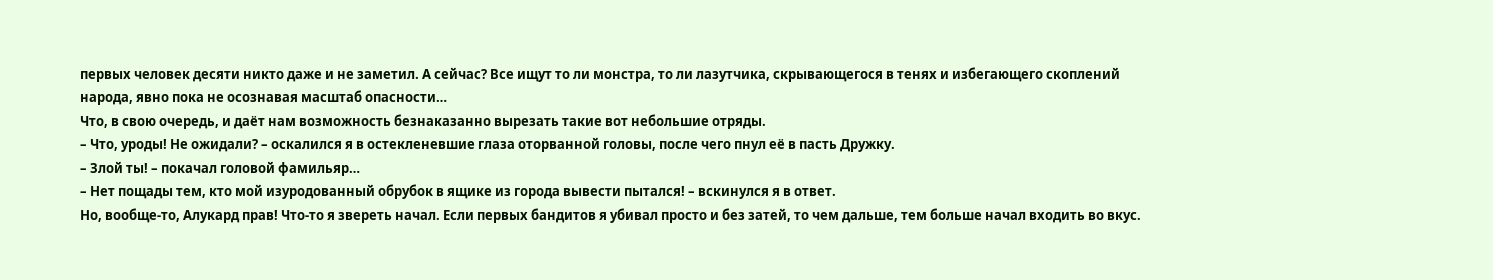первых человек десяти никто даже и не заметил. А сейчас? Все ищут то ли монстра, то ли лазутчика, скрывающегося в тенях и избегающего скоплений народа, явно пока не осознавая масштаб опасности…
Что, в свою очередь, и даёт нам возможность безнаказанно вырезать такие вот небольшие отряды.
– Что, уроды! Не ожидали? – оскалился я в остекленевшие глаза оторванной головы, после чего пнул её в пасть Дружку.
– Злой ты! – покачал головой фамильяр…
– Нет пощады тем, кто мой изуродованный обрубок в ящике из города вывести пытался! – вскинулся я в ответ.
Но, вообще-то, Алукард прав! Что-то я звереть начал. Если первых бандитов я убивал просто и без затей, то чем дальше, тем больше начал входить во вкус.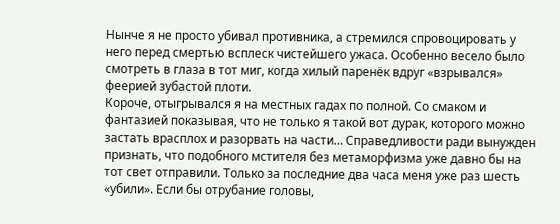Нынче я не просто убивал противника, а стремился спровоцировать у него перед смертью всплеск чистейшего ужаса. Особенно весело было смотреть в глаза в тот миг, когда хилый паренёк вдруг «взрывался» феерией зубастой плоти.
Короче, отыгрывался я на местных гадах по полной. Со смаком и фантазией показывая, что не только я такой вот дурак, которого можно застать врасплох и разорвать на части… Справедливости ради вынужден признать, что подобного мстителя без метаморфизма уже давно бы на тот свет отправили. Только за последние два часа меня уже раз шесть «убили». Если бы отрубание головы,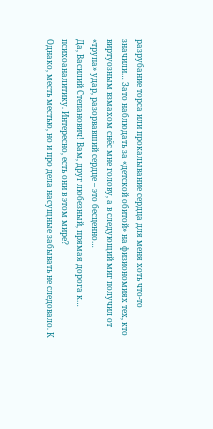разрубание торса или прокалывание сердца для меня хоть что-то значили… Зато наблюдать за «детской обитой» на физиономиях тех, кто виртуозным взмахом снёс мне голову, а в следующий миг получил от «трупа» удар, разорвавший сердце – это бесценно…
Да, Василий Степанович! Вам, друг любезный, прямая дорога к… психоаналитику. Интересно, есть они в этом мире?
Однако, месть местью, но и про дела насущные забывать не следовало. К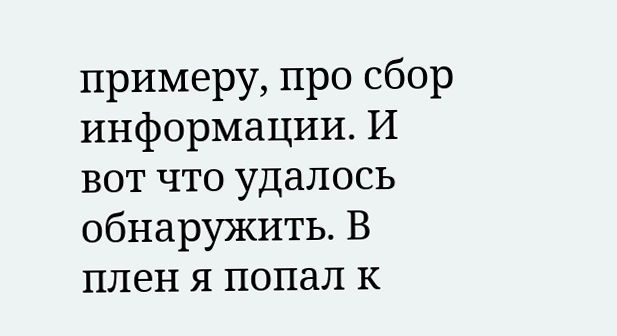примеру, про сбор информации. И вот что удалось обнаружить. В плен я попал к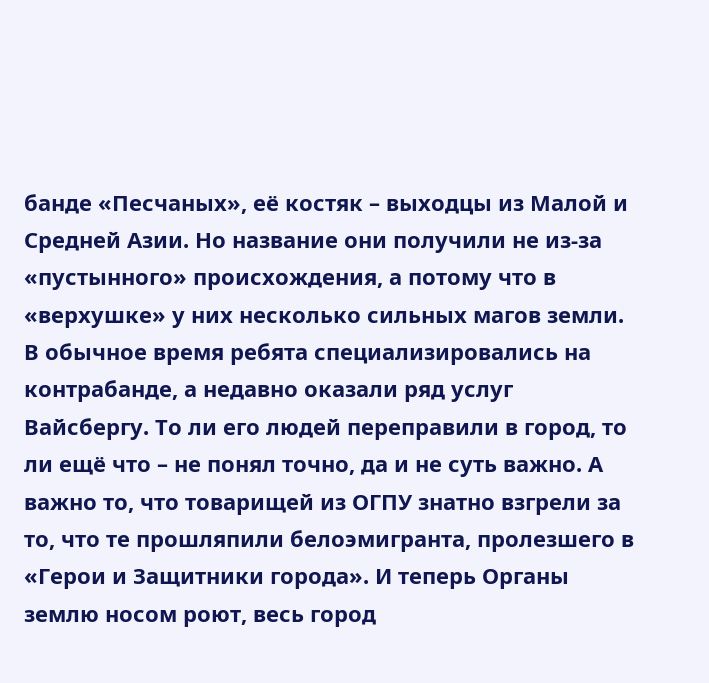банде «Песчаных», её костяк – выходцы из Малой и Средней Азии. Но название они получили не из-за «пустынного» происхождения, а потому что в «верхушке» у них несколько сильных магов земли. В обычное время ребята специализировались на контрабанде, а недавно оказали ряд услуг Вайсбергу. То ли его людей переправили в город, то ли ещё что – не понял точно, да и не суть важно. А важно то, что товарищей из ОГПУ знатно взгрели за то, что те прошляпили белоэмигранта, пролезшего в «Герои и Защитники города». И теперь Органы землю носом роют, весь город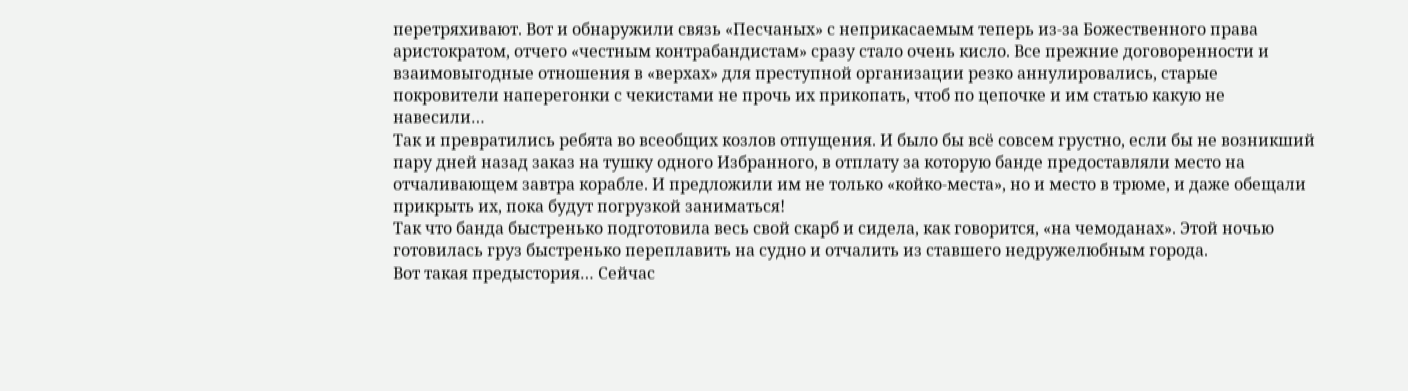перетряхивают. Вот и обнаружили связь «Песчаных» с неприкасаемым теперь из-за Божественного права аристократом, отчего «честным контрабандистам» сразу стало очень кисло. Все прежние договоренности и взаимовыгодные отношения в «верхах» для преступной организации резко аннулировались, старые покровители наперегонки с чекистами не прочь их прикопать, чтоб по цепочке и им статью какую не навесили…
Так и превратились ребята во всеобщих козлов отпущения. И было бы всё совсем грустно, если бы не возникший пару дней назад заказ на тушку одного Избранного, в отплату за которую банде предоставляли место на отчаливающем завтра корабле. И предложили им не только «койко-места», но и место в трюме, и даже обещали прикрыть их, пока будут погрузкой заниматься!
Так что банда быстренько подготовила весь свой скарб и сидела, как говорится, «на чемоданах». Этой ночью готовилась груз быстренько переплавить на судно и отчалить из ставшего недружелюбным города.
Вот такая предыстория… Сейчас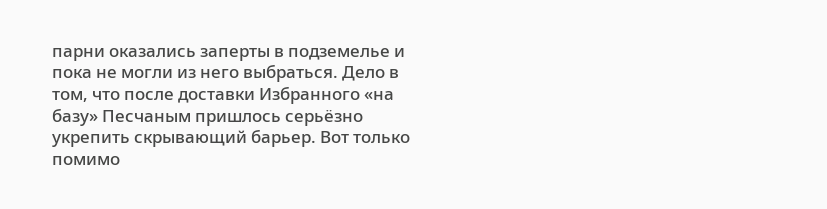парни оказались заперты в подземелье и пока не могли из него выбраться. Дело в том, что после доставки Избранного «на базу» Песчаным пришлось серьёзно укрепить скрывающий барьер. Вот только помимо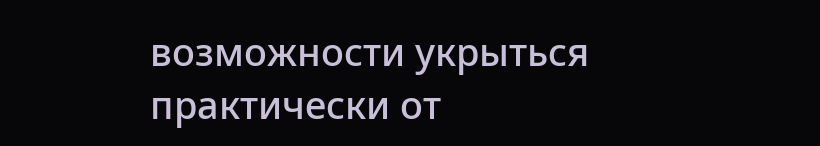возможности укрыться практически от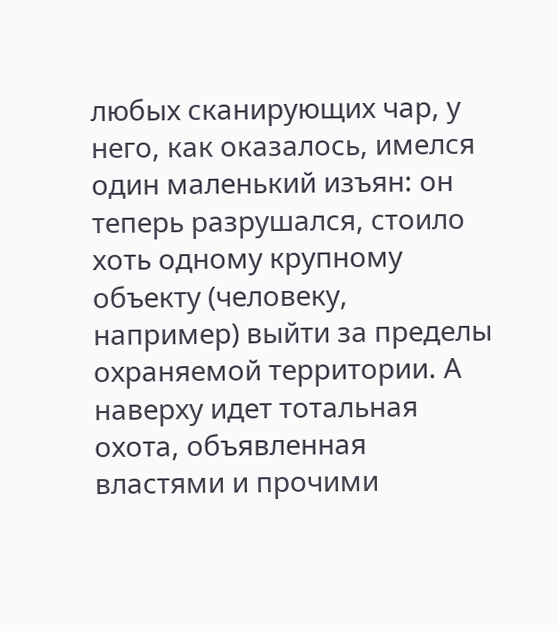любых сканирующих чар, у него, как оказалось, имелся один маленький изъян: он теперь разрушался, стоило хоть одному крупному объекту (человеку, например) выйти за пределы охраняемой территории. А наверху идет тотальная охота, объявленная властями и прочими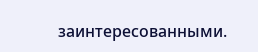заинтересованными.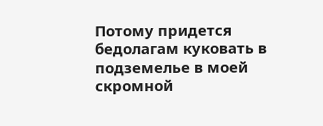Потому придется бедолагам куковать в подземелье в моей скромной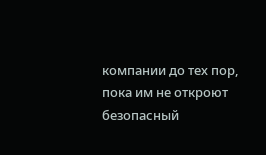компании до тех пор, пока им не откроют безопасный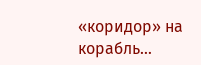«коридор» на корабль…